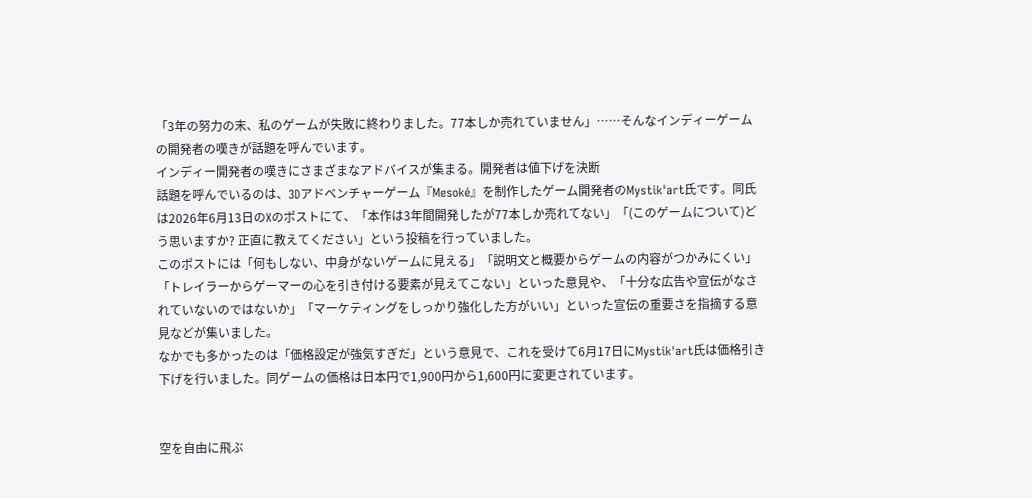「3年の努力の末、私のゲームが失敗に終わりました。77本しか売れていません」……そんなインディーゲームの開発者の嘆きが話題を呼んでいます。
インディー開発者の嘆きにさまざまなアドバイスが集まる。開発者は値下げを決断
話題を呼んでいるのは、3Dアドベンチャーゲーム『Mesoké』を制作したゲーム開発者のMystik'art氏です。同氏は2026年6月13日のXのポストにて、「本作は3年間開発したが77本しか売れてない」「(このゲームについて)どう思いますか? 正直に教えてください」という投稿を行っていました。
このポストには「何もしない、中身がないゲームに見える」「説明文と概要からゲームの内容がつかみにくい」「トレイラーからゲーマーの心を引き付ける要素が見えてこない」といった意見や、「十分な広告や宣伝がなされていないのではないか」「マーケティングをしっかり強化した方がいい」といった宣伝の重要さを指摘する意見などが集いました。
なかでも多かったのは「価格設定が強気すぎだ」という意見で、これを受けて6月17日にMystik'art氏は価格引き下げを行いました。同ゲームの価格は日本円で1,900円から1,600円に変更されています。


空を自由に飛ぶ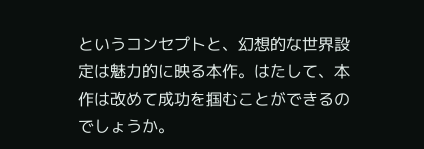というコンセプトと、幻想的な世界設定は魅力的に映る本作。はたして、本作は改めて成功を掴むことができるのでしょうか。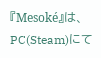『Mesoké』は、PC(Steam)にて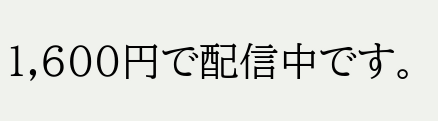1,600円で配信中です。